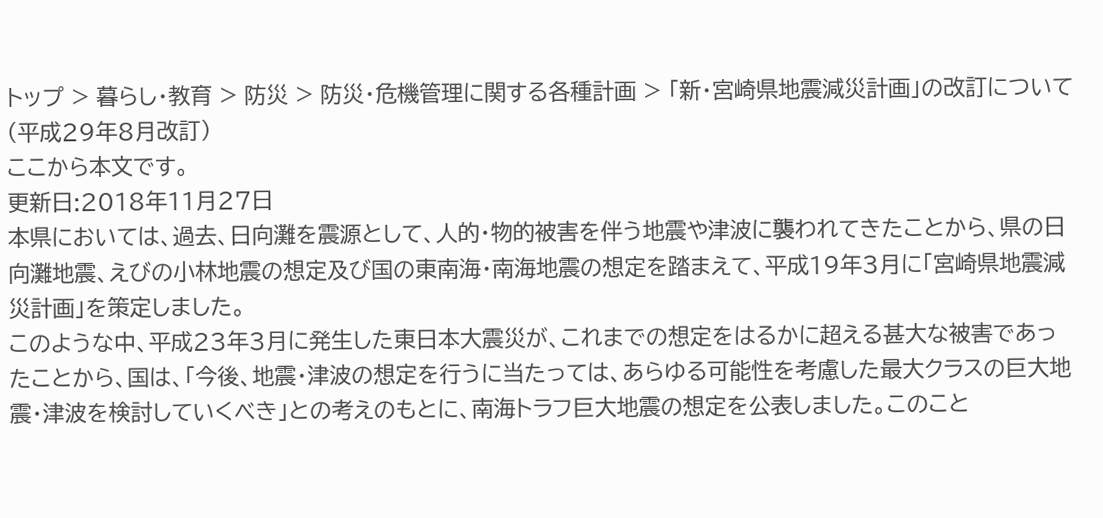トップ > 暮らし・教育 > 防災 > 防災・危機管理に関する各種計画 > 「新・宮崎県地震減災計画」の改訂について(平成29年8月改訂)
ここから本文です。
更新日:2018年11月27日
本県においては、過去、日向灘を震源として、人的・物的被害を伴う地震や津波に襲われてきたことから、県の日向灘地震、えびの小林地震の想定及び国の東南海・南海地震の想定を踏まえて、平成19年3月に「宮崎県地震減災計画」を策定しました。
このような中、平成23年3月に発生した東日本大震災が、これまでの想定をはるかに超える甚大な被害であったことから、国は、「今後、地震・津波の想定を行うに当たっては、あらゆる可能性を考慮した最大クラスの巨大地震・津波を検討していくべき」との考えのもとに、南海トラフ巨大地震の想定を公表しました。このこと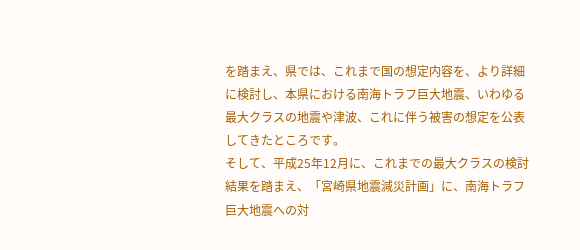を踏まえ、県では、これまで国の想定内容を、より詳細に検討し、本県における南海トラフ巨大地震、いわゆる最大クラスの地震や津波、これに伴う被害の想定を公表してきたところです。
そして、平成25年12月に、これまでの最大クラスの検討結果を踏まえ、「宮崎県地震減災計画」に、南海トラフ巨大地震への対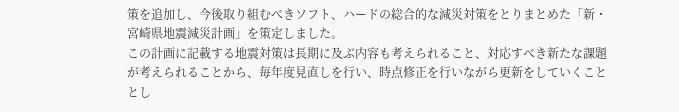策を追加し、今後取り組むべきソフト、ハードの総合的な減災対策をとりまとめた「新・宮崎県地震減災計画」を策定しました。
この計画に記載する地震対策は長期に及ぶ内容も考えられること、対応すべき新たな課題が考えられることから、毎年度見直しを行い、時点修正を行いながら更新をしていくこととし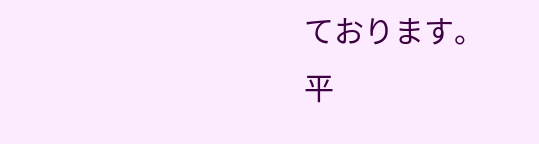ております。
平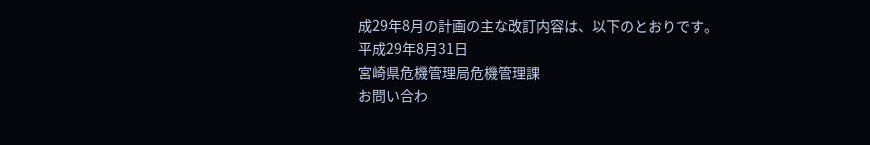成29年8月の計画の主な改訂内容は、以下のとおりです。
平成29年8月31日
宮崎県危機管理局危機管理課
お問い合わ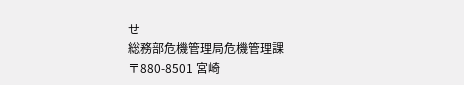せ
総務部危機管理局危機管理課
〒880-8501 宮崎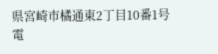県宮崎市橘通東2丁目10番1号
電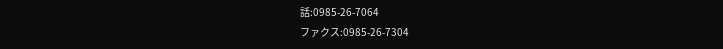話:0985-26-7064
ファクス:0985-26-7304